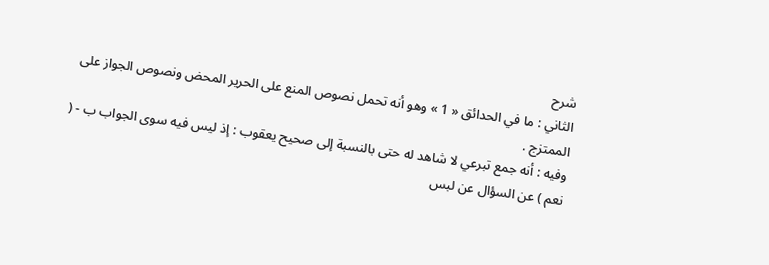شرح
الثاني : ما في الحدائق « 1 » وهو أنه تحمل نصوص المنع على الحرير المحض ونصوص الجواز على الممتزج .
وفيه : أنه جمع تبرعي لا شاهد له حتى بالنسبة إلى صحيح يعقوب : إذ ليس فيه سوى الجواب ب - ( نعم ) عن السؤال عن لبس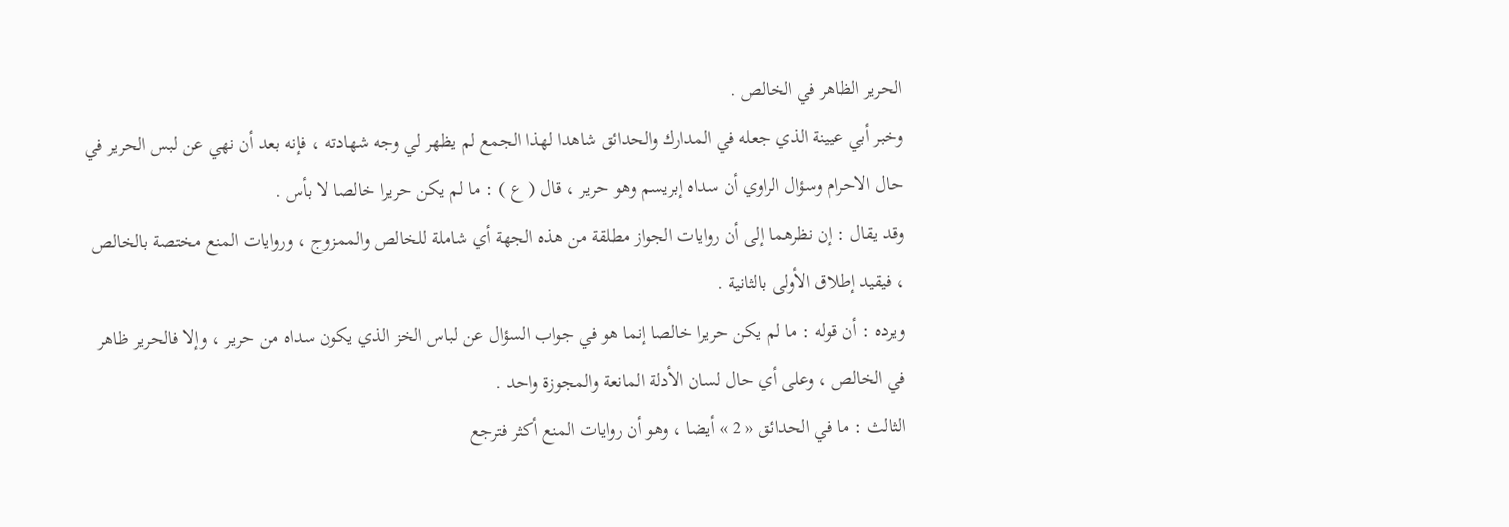الحرير الظاهر في الخالص .
وخبر أبي عيينة الذي جعله في المدارك والحدائق شاهدا لهذا الجمع لم يظهر لي وجه شهادته ، فإنه بعد أن نهي عن لبس الحرير في حال الاحرام وسؤال الراوي أن سداه إبريسم وهو حرير ، قال ( ع ) : ما لم يكن حريرا خالصا لا بأس .
وقد يقال : إن نظرهما إلى أن روايات الجواز مطلقة من هذه الجهة أي شاملة للخالص والممزوج ، وروايات المنع مختصة بالخالص ، فيقيد إطلاق الأولى بالثانية .
ويرده : أن قوله : ما لم يكن حريرا خالصا إنما هو في جواب السؤال عن لباس الخز الذي يكون سداه من حرير ، وإلا فالحرير ظاهر في الخالص ، وعلى أي حال لسان الأدلة المانعة والمجوزة واحد .
الثالث : ما في الحدائق « 2 » أيضا ، وهو أن روايات المنع أكثر فترجع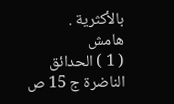بالأكثرية .
هامش
( 1 ) الحدائق الناضرة ج 15 ص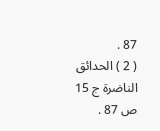87 .
( 2 ) الحدائق الناضرة ج 15 ص 87 .